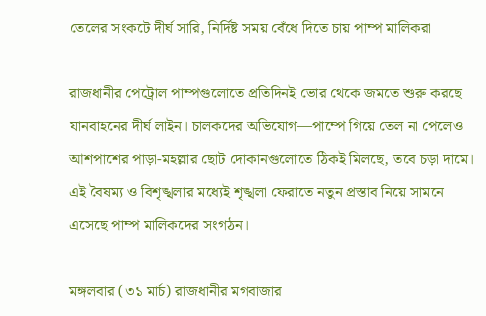তেলের সংকটে দীর্ঘ সারি, নির্দিষ্ট সময় বেঁধে দিতে চায় পাম্প মালিকরা

রাজধানীর পেট্রোল পাম্পগুলোতে প্রতিদিনই ভোর থেকে জমতে শুরু করছে যানবাহনের দীর্ঘ লাইন। চালকদের অভিযোগ—পাম্পে গিয়ে তেল না পেলেও আশপাশের পাড়া-মহল্লার ছোট দোকানগুলোতে ঠিকই মিলছে, তবে চড়া দামে। এই বৈষম্য ও বিশৃঙ্খলার মধ্যেই শৃঙ্খলা ফেরাতে নতুন প্রস্তাব নিয়ে সামনে এসেছে পাম্প মালিকদের সংগঠন।

মঙ্গলবার (৩১ মার্চ) রাজধানীর মগবাজার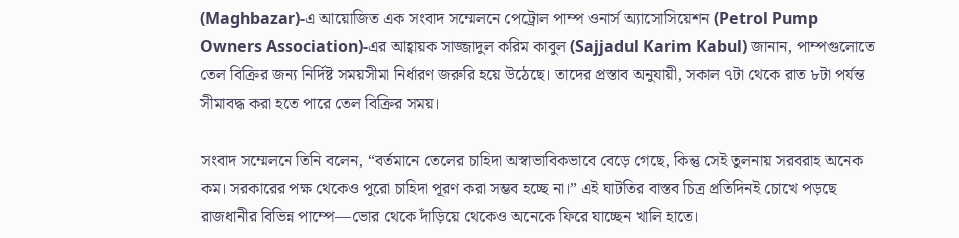(Maghbazar)-এ আয়োজিত এক সংবাদ সম্মেলনে পেট্রোল পাম্প ওনার্স অ্যাসোসিয়েশন (Petrol Pump Owners Association)-এর আহ্বায়ক সাজ্জাদুল করিম কাবুল (Sajjadul Karim Kabul) জানান, পাম্পগুলোতে তেল বিক্রির জন্য নির্দিষ্ট সময়সীমা নির্ধারণ জরুরি হয়ে উঠেছে। তাদের প্রস্তাব অনুযায়ী, সকাল ৭টা থেকে রাত ৮টা পর্যন্ত সীমাবদ্ধ করা হতে পারে তেল বিক্রির সময়।

সংবাদ সম্মেলনে তিনি বলেন, “বর্তমানে তেলের চাহিদা অস্বাভাবিকভাবে বেড়ে গেছে, কিন্তু সেই তুলনায় সরবরাহ অনেক কম। সরকারের পক্ষ থেকেও পুরো চাহিদা পূরণ করা সম্ভব হচ্ছে না।” এই ঘাটতির বাস্তব চিত্র প্রতিদিনই চোখে পড়ছে রাজধানীর বিভিন্ন পাম্পে—ভোর থেকে দাঁড়িয়ে থেকেও অনেকে ফিরে যাচ্ছেন খালি হাতে।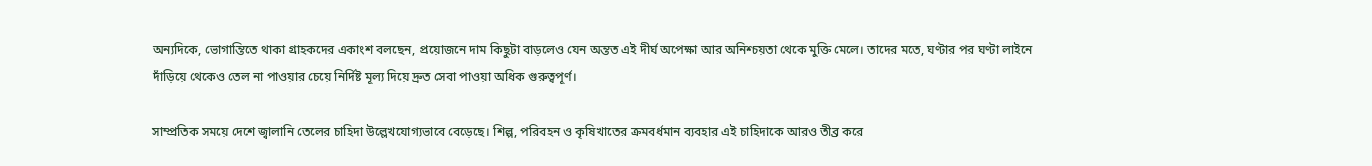অন্যদিকে, ভোগান্তিতে থাকা গ্রাহকদের একাংশ বলছেন, প্রয়োজনে দাম কিছুটা বাড়লেও যেন অন্তত এই দীর্ঘ অপেক্ষা আর অনিশ্চয়তা থেকে মুক্তি মেলে। তাদের মতে, ঘণ্টার পর ঘণ্টা লাইনে দাঁড়িয়ে থেকেও তেল না পাওয়ার চেয়ে নির্দিষ্ট মূল্য দিয়ে দ্রুত সেবা পাওয়া অধিক গুরুত্বপূর্ণ।

সাম্প্রতিক সময়ে দেশে জ্বালানি তেলের চাহিদা উল্লেখযোগ্যভাবে বেড়েছে। শিল্প, পরিবহন ও কৃষিখাতের ক্রমবর্ধমান ব্যবহার এই চাহিদাকে আরও তীব্র করে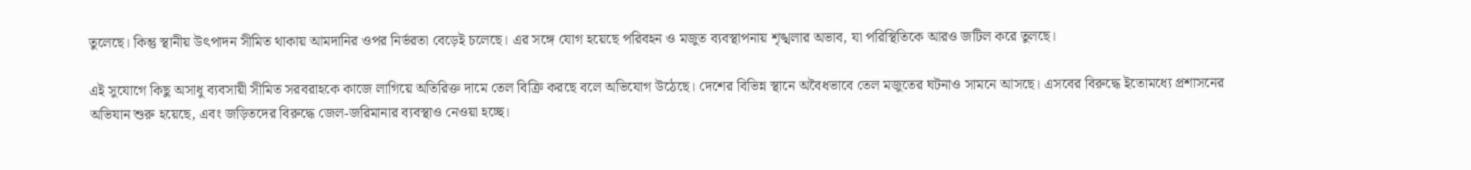তুলেছে। কিন্তু স্থানীয় উৎপাদন সীমিত থাকায় আমদানির ওপর নির্ভরতা বেড়েই চলেছে। এর সঙ্গে যোগ হয়েছে পরিবহন ও মজুত ব্যবস্থাপনায় শৃঙ্খলার অভাব, যা পরিস্থিতিকে আরও জটিল করে তুলছে।

এই সুযোগে কিছু অসাধু ব্যবসায়ী সীমিত সরবরাহকে কাজে লাগিয়ে অতিরিক্ত দামে তেল বিক্রি করছে বলে অভিযোগ উঠেছে। দেশের বিভিন্ন স্থানে অবৈধভাবে তেল মজুতের ঘটনাও সামনে আসছে। এসবের বিরুদ্ধে ইতোমধ্যে প্রশাসনের অভিযান শুরু হয়েছে, এবং জড়িতদের বিরুদ্ধে জেল-জরিমানার ব্যবস্থাও নেওয়া হচ্ছে।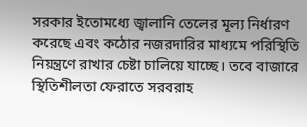সরকার ইতোমধ্যে জ্বালানি তেলের মূল্য নির্ধারণ করেছে এবং কঠোর নজরদারির মাধ্যমে পরিস্থিতি নিয়ন্ত্রণে রাখার চেষ্টা চালিয়ে যাচ্ছে। তবে বাজারে স্থিতিশীলতা ফেরাতে সরবরাহ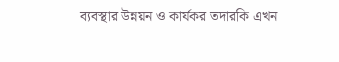ব্যবস্থার উন্নয়ন ও কার্যকর তদারকি এখন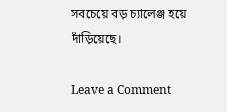সবচেয়ে বড় চ্যালেঞ্জ হয়ে দাঁড়িয়েছে।

Leave a Comment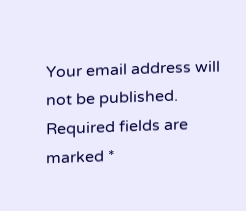Your email address will not be published. Required fields are marked *